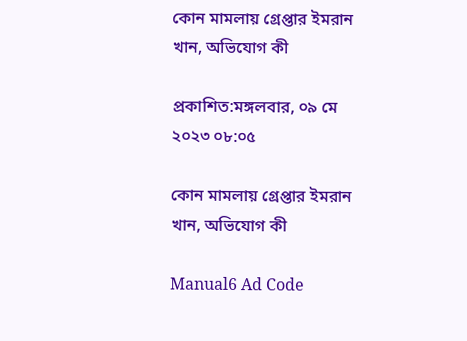কোন মামলায় গ্রেপ্তার ইমরান খান, অভিযোগ কী

প্রকাশিত:মঙ্গলবার, ০৯ মে ২০২৩ ০৮:০৫

কোন মামলায় গ্রেপ্তার ইমরান খান, অভিযোগ কী

Manual6 Ad Code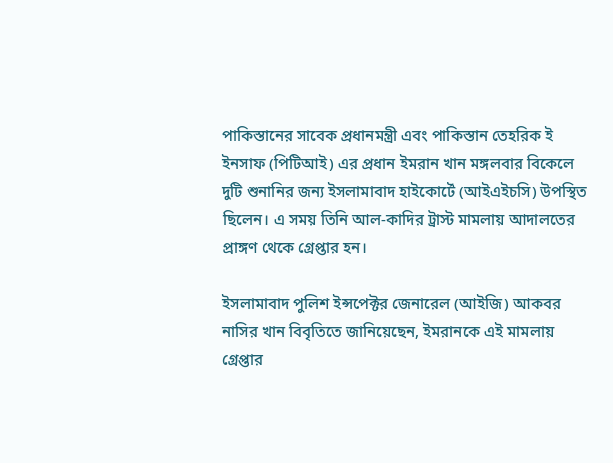পাকিস্তানের সাবেক প্রধানমন্ত্রী এবং পাকিস্তান তেহরিক ই ইনসাফ (পিটিআই) এর প্রধান ইমরান খান মঙ্গলবার বিকেলে দুটি শুনানির জন্য ইসলামাবাদ হাইকোর্টে (আইএইচসি) উপস্থিত ছিলেন। এ সময় তিনি আল-কাদির ট্রাস্ট মামলায় আদালতের প্রাঙ্গণ থেকে গ্রেপ্তার হন।

ইসলামাবাদ পুলিশ ইন্সপেক্টর জেনারেল (আইজি) আকবর নাসির খান বিবৃতিতে জানিয়েছেন, ইমরানকে এই মামলায় গ্রেপ্তার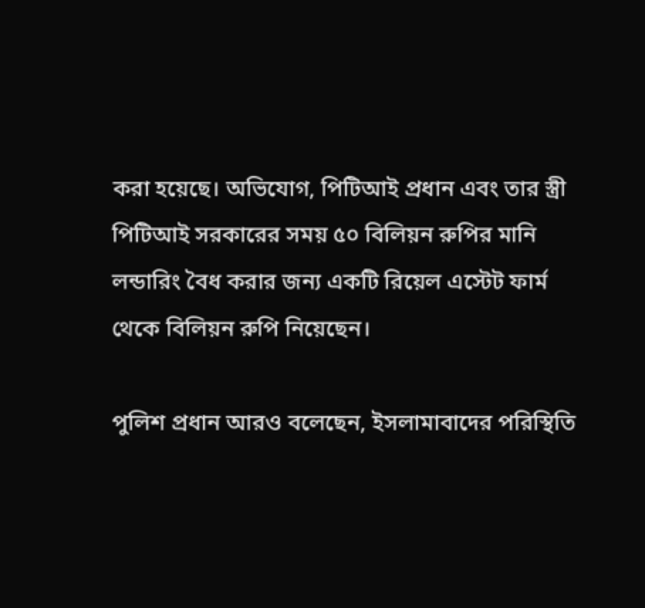করা হয়েছে। অভিযোগ, পিটিআই প্রধান এবং তার স্ত্রী পিটিআই সরকারের সময় ৫০ বিলিয়ন রুপির মানি লন্ডারিং বৈধ করার জন্য একটি রিয়েল এস্টেট ফার্ম থেকে বিলিয়ন রুপি নিয়েছেন।

পুলিশ প্রধান আরও বলেছেন, ইসলামাবাদের পরিস্থিতি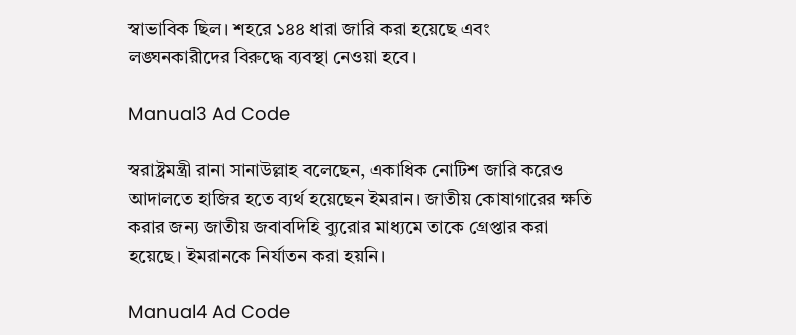স্বাভাবিক ছিল। শহরে ১৪৪ ধারা জারি করা হয়েছে এবং লঙ্ঘনকারীদের বিরুদ্ধে ব্যবস্থা নেওয়া হবে।

Manual3 Ad Code

স্বরাষ্ট্রমন্ত্রী রানা সানাউল্লাহ বলেছেন, একাধিক নোটিশ জারি করেও আদালতে হাজির হতে ব্যর্থ হয়েছেন ইমরান। জাতীয় কোষাগারের ক্ষতি করার জন্য জাতীয় জবাবদিহি ব্যুরোর মাধ্যমে তাকে গ্রেপ্তার করা হয়েছে। ইমরানকে নির্যাতন করা হয়নি।

Manual4 Ad Code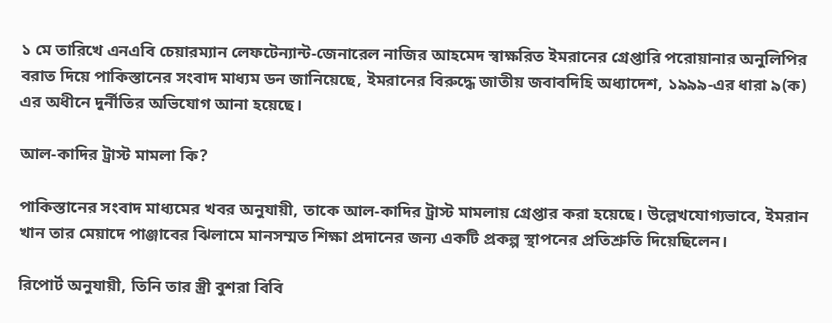১ মে তারিখে এনএবি চেয়ারম্যান লেফটেন্যান্ট-জেনারেল নাজির আহমেদ স্বাক্ষরিত ইমরানের গ্রেপ্তারি পরোয়ানার অনুলিপির বরাত দিয়ে পাকিস্তানের সংবাদ মাধ্যম ডন জানিয়েছে, ইমরানের বিরুদ্ধে জাতীয় জবাবদিহি অধ্যাদেশ, ১৯৯৯-এর ধারা ৯(ক) এর অধীনে দুর্নীতির অভিযোগ আনা হয়েছে।

আল-কাদির ট্রাস্ট মামলা কি?

পাকিস্তানের সংবাদ মাধ্যমের খবর অনুযায়ী, তাকে আল-কাদির ট্রাস্ট মামলায় গ্রেপ্তার করা হয়েছে। উল্লেখযোগ্যভাবে, ইমরান খান তার মেয়াদে পাঞ্জাবের ঝিলামে মানসম্মত শিক্ষা প্রদানের জন্য একটি প্রকল্প স্থাপনের প্রতিশ্রুতি দিয়েছিলেন।

রিপোর্ট অনুযায়ী, তিনি তার স্ত্রী বুশরা বিবি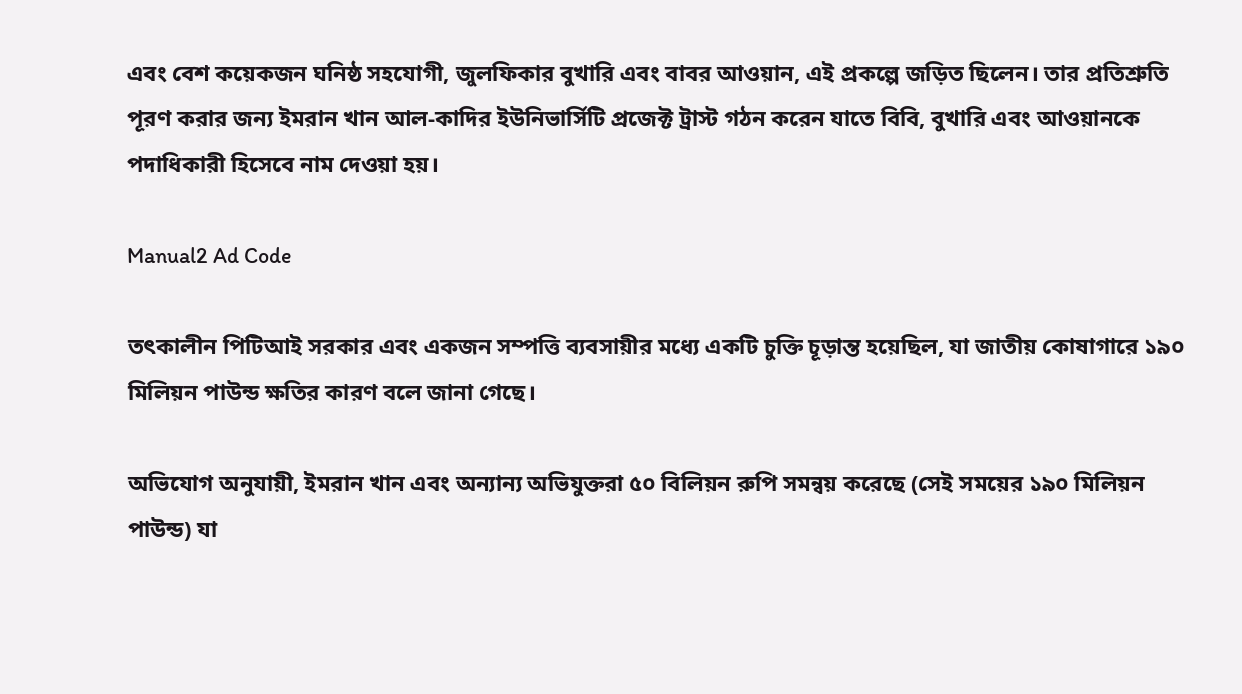এবং বেশ কয়েকজন ঘনিষ্ঠ সহযোগী, জুলফিকার বুখারি এবং বাবর আওয়ান, এই প্রকল্পে জড়িত ছিলেন। তার প্রতিশ্রুতি পূরণ করার জন্য ইমরান খান আল-কাদির ইউনিভার্সিটি প্রজেক্ট ট্রাস্ট গঠন করেন যাতে বিবি, বুখারি এবং আওয়ানকে পদাধিকারী হিসেবে নাম দেওয়া হয়।

Manual2 Ad Code

তৎকালীন পিটিআই সরকার এবং একজন সম্পত্তি ব্যবসায়ীর মধ্যে একটি চুক্তি চূড়ান্ত হয়েছিল, যা জাতীয় কোষাগারে ১৯০ মিলিয়ন পাউন্ড ক্ষতির কারণ বলে জানা গেছে।

অভিযোগ অনুযায়ী, ইমরান খান এবং অন্যান্য অভিযুক্তরা ৫০ বিলিয়ন রুপি সমন্বয় করেছে (সেই সময়ের ১৯০ মিলিয়ন পাউন্ড) যা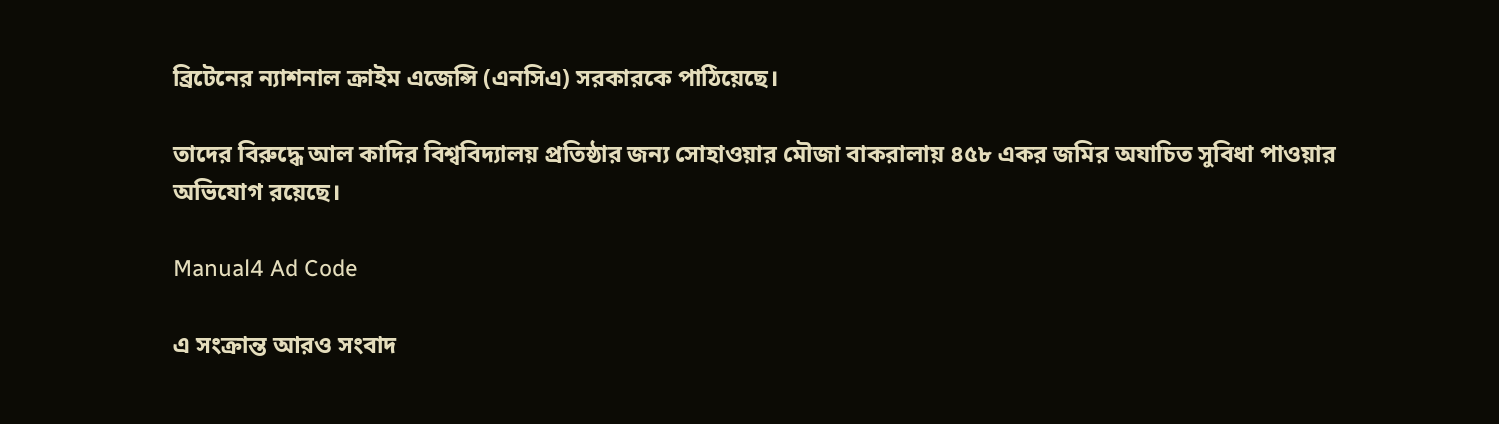ব্রিটেনের ন্যাশনাল ক্রাইম এজেন্সি (এনসিএ) সরকারকে পাঠিয়েছে।

তাদের বিরুদ্ধে আল কাদির বিশ্ববিদ্যালয় প্রতিষ্ঠার জন্য সোহাওয়ার মৌজা বাকরালায় ৪৫৮ একর জমির অযাচিত সুবিধা পাওয়ার অভিযোগ রয়েছে।

Manual4 Ad Code

এ সংক্রান্ত আরও সংবাদ